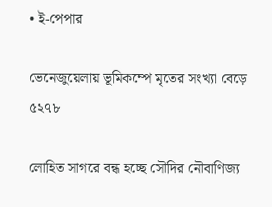• ই-পেপার

ভেনেজুয়েলায় ভূমিকম্পে মৃতের সংখ্যা বেড়ে ৫২৭৮

লোহিত সাগরে বন্ধ হচ্ছে সৌদির নৌবাণিজ্য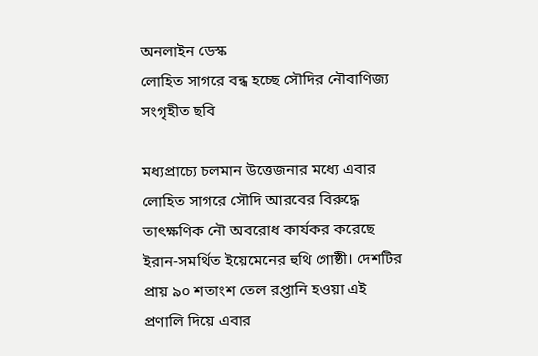অনলাইন ডেস্ক
লোহিত সাগরে বন্ধ হচ্ছে সৌদির নৌবাণিজ্য
সংগৃহীত ছবি

মধ্যপ্রাচ্যে চলমান উত্তেজনার মধ্যে এবার লোহিত সাগরে সৌদি আরবের বিরুদ্ধে তাৎক্ষণিক নৌ অবরোধ কার্যকর করেছে ইরান-সমর্থিত ইয়েমেনের হুথি গোষ্ঠী। দেশটির প্রায় ৯০ শতাংশ তেল রপ্তানি হওয়া এই প্রণালি দিয়ে এবার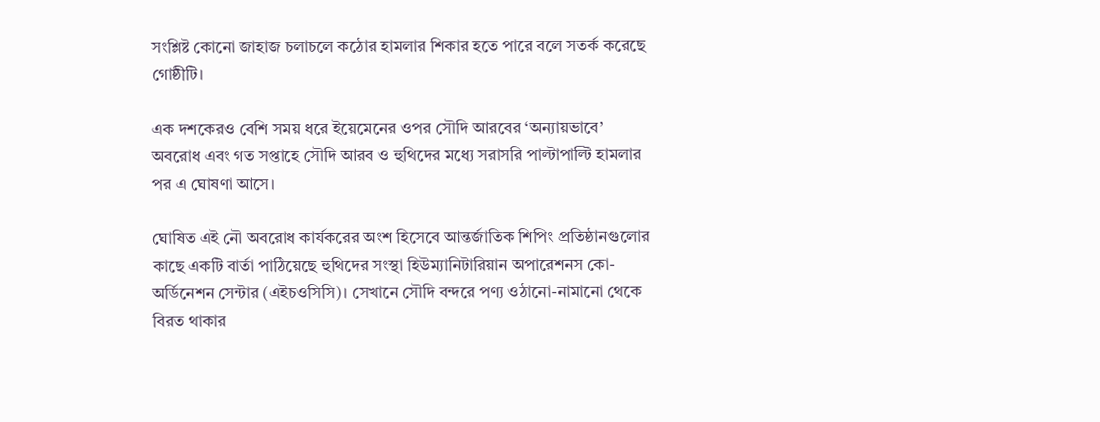সংশ্লিষ্ট কোনো জাহাজ চলাচলে কঠোর হামলার শিকার হতে পারে বলে সতর্ক করেছে গোষ্ঠীটি।

এক দশকেরও বেশি সময় ধরে ইয়েমেনের ওপর সৌদি আরবের ‘অন্যায়ভাবে’ অবরোধ এবং গত সপ্তাহে সৌদি আরব ও হুথিদের মধ্যে সরাসরি পাল্টাপাল্টি হামলার পর এ ঘোষণা আসে।

ঘোষিত এই নৌ অবরোধ কার্যকরের অংশ হিসেবে আন্তর্জাতিক শিপিং প্রতিষ্ঠানগুলোর কাছে একটি বার্তা পাঠিয়েছে হুথিদের সংস্থা হিউম্যানিটারিয়ান অপারেশনস কো-অর্ডিনেশন সেন্টার (এইচওসিসি)। সেখানে সৌদি বন্দরে পণ্য ওঠানো-নামানো থেকে বিরত থাকার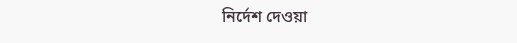নির্দেশ দেওয়া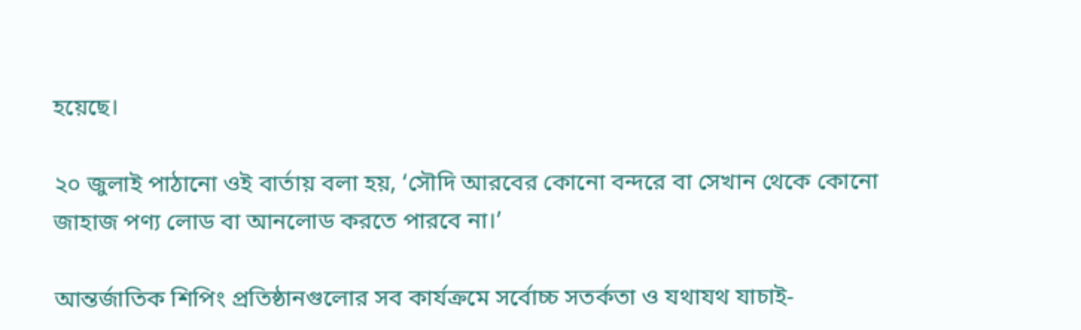হয়েছে।

২০ জুলাই পাঠানো ওই বার্তায় বলা হয়, ‘সৌদি আরবের কোনো বন্দরে বা সেখান থেকে কোনো জাহাজ পণ্য লোড বা আনলোড করতে পারবে না।’

আন্তর্জাতিক শিপিং প্রতিষ্ঠানগুলোর সব কার্যক্রমে সর্বোচ্চ সতর্কতা ও যথাযথ যাচাই-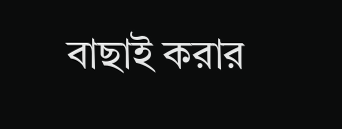বাছাই করার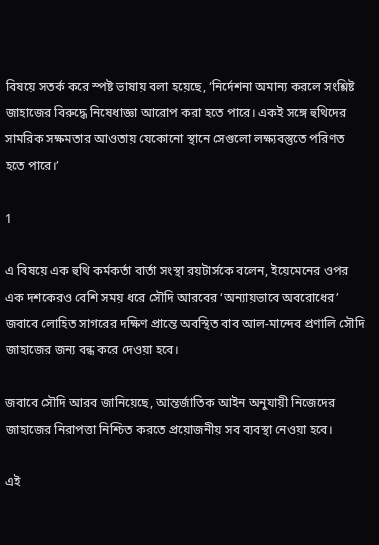বিষয়ে সতর্ক করে স্পষ্ট ভাষায় বলা হয়েছে, ‘নির্দেশনা অমান্য করলে সংশ্লিষ্ট জাহাজের বিরুদ্ধে নিষেধাজ্ঞা আরোপ করা হতে পারে। একই সঙ্গে হুথিদের সামরিক সক্ষমতার আওতায় যেকোনো স্থানে সেগুলো লক্ষ্যবস্তুতে পরিণত হতে পারে।’

1

এ বিষয়ে এক হুথি কর্মকর্তা বার্তা সংস্থা রয়টার্সকে বলেন, ইয়েমেনের ওপর এক দশকেরও বেশি সময় ধরে সৌদি আরবের ‘অন্যায়ভাবে অবরোধের’ জবাবে লোহিত সাগরের দক্ষিণ প্রান্তে অবস্থিত বাব আল-মান্দেব প্রণালি সৌদি জাহাজের জন্য বন্ধ করে দেওয়া হবে।

জবাবে সৌদি আরব জানিয়েছে, আন্তর্জাতিক আইন অনুযায়ী নিজেদের জাহাজের নিরাপত্তা নিশ্চিত করতে প্রয়োজনীয় সব ব্যবস্থা নেওয়া হবে।

এই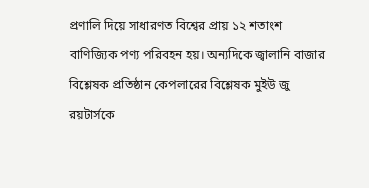প্রণালি দিয়ে সাধারণত বিশ্বের প্রায় ১২ শতাংশ বাণিজ্যিক পণ্য পরিবহন হয়। অন্যদিকে জ্বালানি বাজার বিশ্লেষক প্রতিষ্ঠান কেপলারের বিশ্লেষক মুইউ জু রয়টার্সকে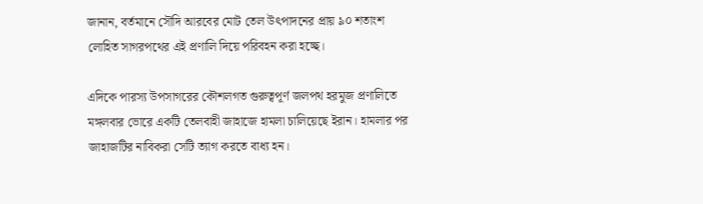জানান, বর্তমানে সৌদি আরবের মোট তেল উৎপাদনের প্রায় ৯০ শতাংশ লোহিত সাগরপথের এই প্রণালি দিয়ে পরিবহন করা হচ্ছে।

এদিকে পারস্য উপসাগরের কৌশলগত গুরুত্বপূর্ণ জলপথ হরমুজ প্রণালিতে মঙ্গলবার ভোরে একটি তেলবাহী জাহাজে হামলা চালিয়েছে ইরান। হামলার পর জাহাজটির নাবিকরা সেটি ত্যাগ করতে বাধ্য হন।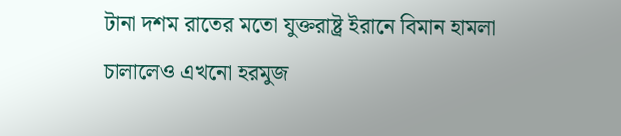টানা দশম রাতের মতো যুক্তরাষ্ট্র ইরানে বিমান হামলা চালালেও এখনো হরমুজ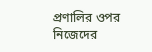প্রণালির ওপর নিজেদের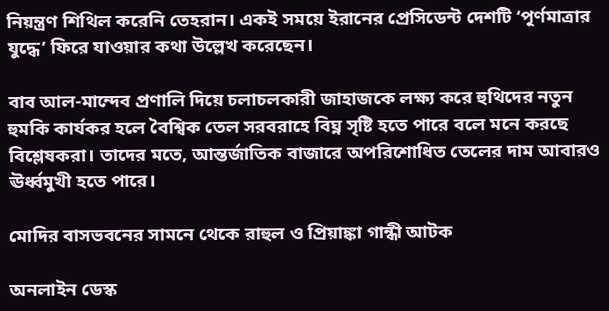নিয়ন্ত্রণ শিথিল করেনি তেহরান। একই সময়ে ইরানের প্রেসিডেন্ট দেশটি ‘পূর্ণমাত্রার যুদ্ধে’ ফিরে যাওয়ার কথা উল্লেখ করেছেন।

বাব আল-মান্দেব প্রণালি দিয়ে চলাচলকারী জাহাজকে লক্ষ্য করে হুথিদের নতুন হুমকি কার্যকর হলে বৈশ্বিক তেল সরবরাহে বিঘ্ন সৃষ্টি হতে পারে বলে মনে করছে বিশ্লেষকরা। তাদের মতে, আন্তর্জাতিক বাজারে অপরিশোধিত তেলের দাম আবারও ঊর্ধ্বমুখী হতে পারে।

মোদির বাসভবনের সামনে থেকে রাহুল ও প্রিয়াঙ্কা গান্ধী আটক

অনলাইন ডেস্ক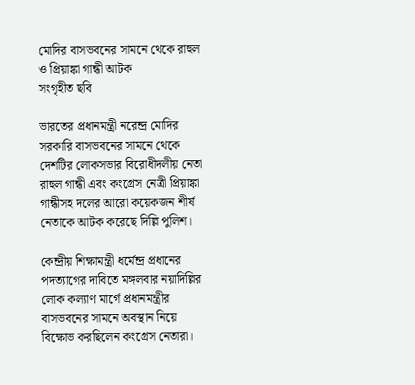মোদির বাসভবনের সামনে থেকে রাহুল ও প্রিয়াঙ্কা গান্ধী আটক
সংগৃহীত ছবি

ভারতের প্রধানমন্ত্রী নরেন্দ্র মোদির সরকারি বাসভবনের সামনে থেকে দেশটির লোকসভার বিরোধীদলীয় নেতা রাহুল গান্ধী এবং কংগ্রেস নেত্রী প্রিয়াঙ্কা গান্ধীসহ দলের আরো কয়েকজন শীর্ষ নেতাকে আটক করেছে দিল্লি পুলিশ।

কেন্দ্রীয় শিক্ষামন্ত্রী ধর্মেন্দ্র প্রধানের পদত্যাগের দাবিতে মঙ্গলবার নয়াদিল্লির লোক কল্যাণ মার্গে প্রধানমন্ত্রীর বাসভবনের সামনে অবস্থান নিয়ে বিক্ষোভ করছিলেন কংগ্রেস নেতারা।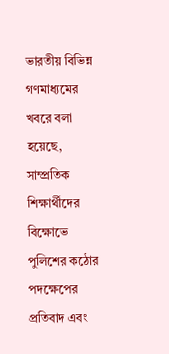ভারতীয় বিভিন্ন গণমাধ্যমের খবরে বলা হয়েছে, সাম্প্রতিক শিক্ষার্থীদের বিক্ষোভে পুলিশের কঠোর পদক্ষেপের প্রতিবাদ এবং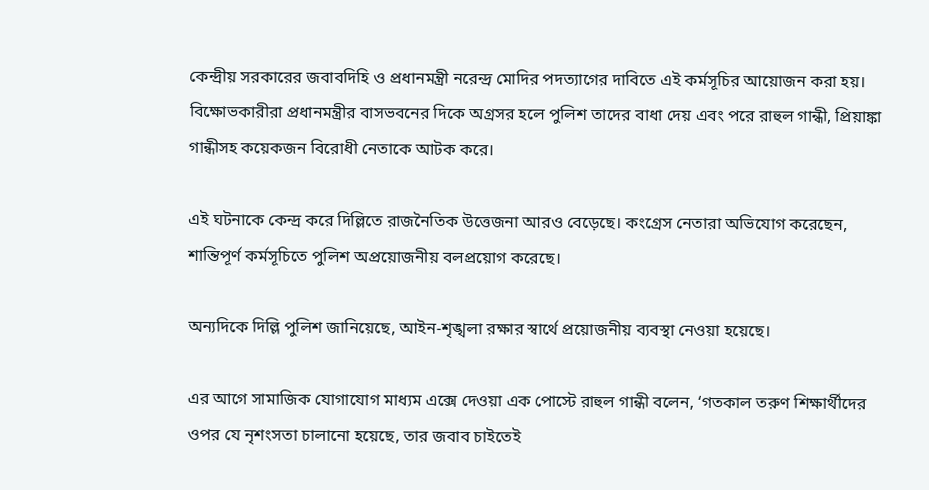কেন্দ্রীয় সরকারের জবাবদিহি ও প্রধানমন্ত্রী নরেন্দ্র মোদির পদত্যাগের দাবিতে এই কর্মসূচির আয়োজন করা হয়। বিক্ষোভকারীরা প্রধানমন্ত্রীর বাসভবনের দিকে অগ্রসর হলে পুলিশ তাদের বাধা দেয় এবং পরে রাহুল গান্ধী, প্রিয়াঙ্কা গান্ধীসহ কয়েকজন বিরোধী নেতাকে আটক করে।

এই ঘটনাকে কেন্দ্র করে দিল্লিতে রাজনৈতিক উত্তেজনা আরও বেড়েছে। কংগ্রেস নেতারা অভিযোগ করেছেন, শান্তিপূর্ণ কর্মসূচিতে পুলিশ অপ্রয়োজনীয় বলপ্রয়োগ করেছে।

অন্যদিকে দিল্লি পুলিশ জানিয়েছে, আইন-শৃঙ্খলা রক্ষার স্বার্থে প্রয়োজনীয় ব্যবস্থা নেওয়া হয়েছে।

এর আগে সামাজিক যোগাযোগ মাধ্যম এক্সে দেওয়া এক পোস্টে রাহুল গান্ধী বলেন, ‘গতকাল তরুণ শিক্ষার্থীদের ওপর যে নৃশংসতা চালানো হয়েছে, তার জবাব চাইতেই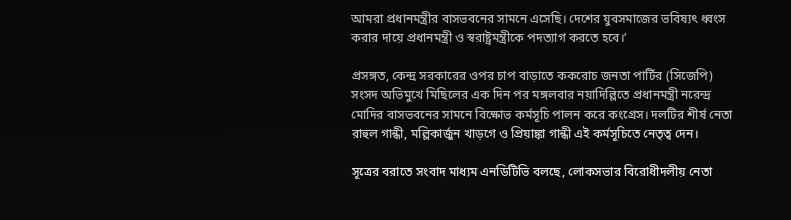আমরা প্রধানমন্ত্রীর বাসভবনের সামনে এসেছি। দেশের যুবসমাজের ভবিষ্যৎ ধ্বংস করার দায়ে প্রধানমন্ত্রী ও স্বরাষ্ট্রমন্ত্রীকে পদত্যাগ করতে হবে।’

প্রসঙ্গত, কেন্দ্র সরকারের ওপর চাপ বাড়াতে ককরোচ জনতা পার্টির (সিজেপি) সংসদ অভিমুখে মিছিলের এক দিন পর মঙ্গলবার নয়াদিল্লিতে প্রধানমন্ত্রী নরেন্দ্র মোদির বাসভবনের সামনে বিক্ষোভ কর্মসূচি পালন করে কংগ্রেস। দলটির শীর্ষ নেতা রাহুল গান্ধী, মল্লিকার্জুন খাড়গে ও প্রিয়াঙ্কা গান্ধী এই কর্মসূচিতে নেতৃত্ব দেন।

সূত্রের বরাতে সংবাদ মাধ্যম এনডিটিভি বলছে, লোকসভার বিরোধীদলীয় নেতা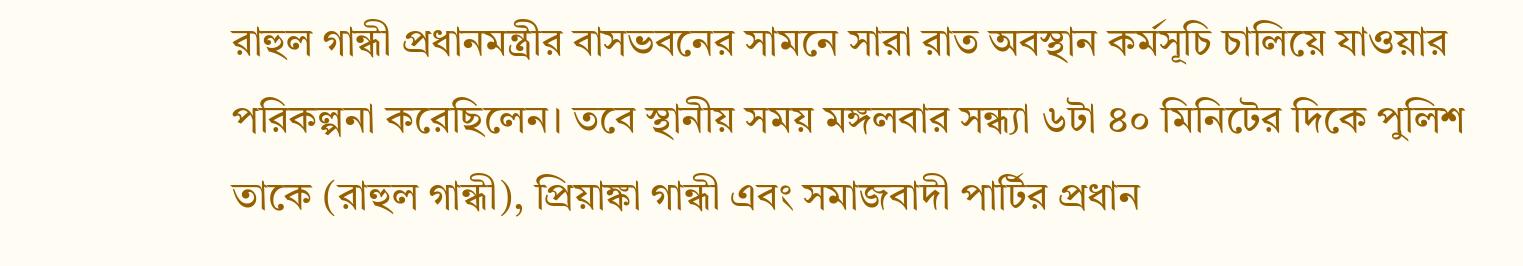রাহুল গান্ধী প্রধানমন্ত্রীর বাসভবনের সামনে সারা রাত অবস্থান কর্মসূচি চালিয়ে যাওয়ার পরিকল্পনা করেছিলেন। তবে স্থানীয় সময় মঙ্গলবার সন্ধ্যা ৬টা ৪০ মিনিটের দিকে পুলিশ তাকে (রাহুল গান্ধী), প্রিয়াঙ্কা গান্ধী এবং সমাজবাদী পার্টির প্রধান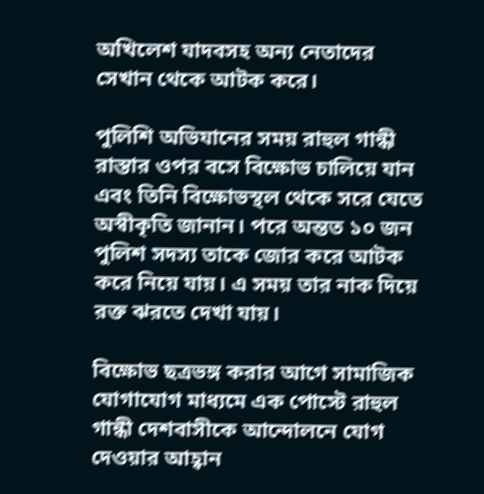অখিলেশ যাদবসহ অন্য নেতাদের সেখান থেকে আটক করে।

পুলিশি অভিযানের সময় রাহুল গান্ধী রাস্তার ওপর বসে বিক্ষোভ চালিয়ে যান এবং তিনি বিক্ষোভস্থল থেকে সরে যেতে অস্বীকৃতি জানান। পরে অন্তত ১০ জন পুলিশ সদস্য তাকে জোর করে আটক করে নিয়ে যায়। এ সময় তার নাক দিয়ে রক্ত ঝরতে দেখা যায়।

বিক্ষোভ ছত্রভঙ্গ করার আগে সামাজিক যোগাযোগ মাধ্যমে এক পোস্টে রাহুল গান্ধী দেশবাসীকে আন্দোলনে যোগ দেওয়ার আহ্বান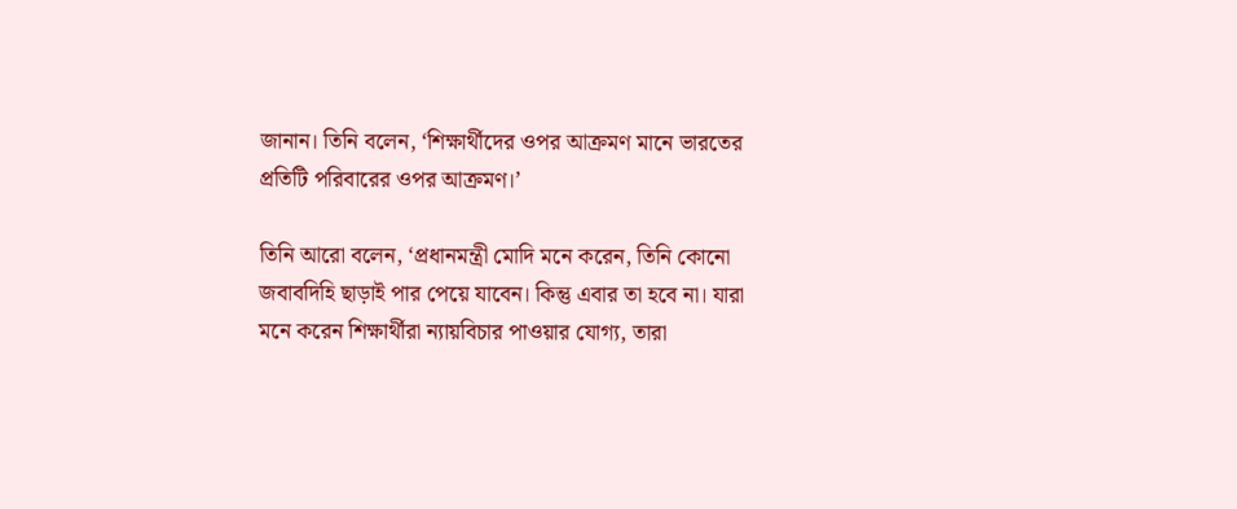জানান। তিনি বলেন, ‘শিক্ষার্থীদের ওপর আক্রমণ মানে ভারতের প্রতিটি পরিবারের ওপর আক্রমণ।’

তিনি আরো বলেন, ‘প্রধানমন্ত্রী মোদি মনে করেন, তিনি কোনো জবাবদিহি ছাড়াই পার পেয়ে যাবেন। কিন্তু এবার তা হবে না। যারা মনে করেন শিক্ষার্থীরা ন্যায়বিচার পাওয়ার যোগ্য, তারা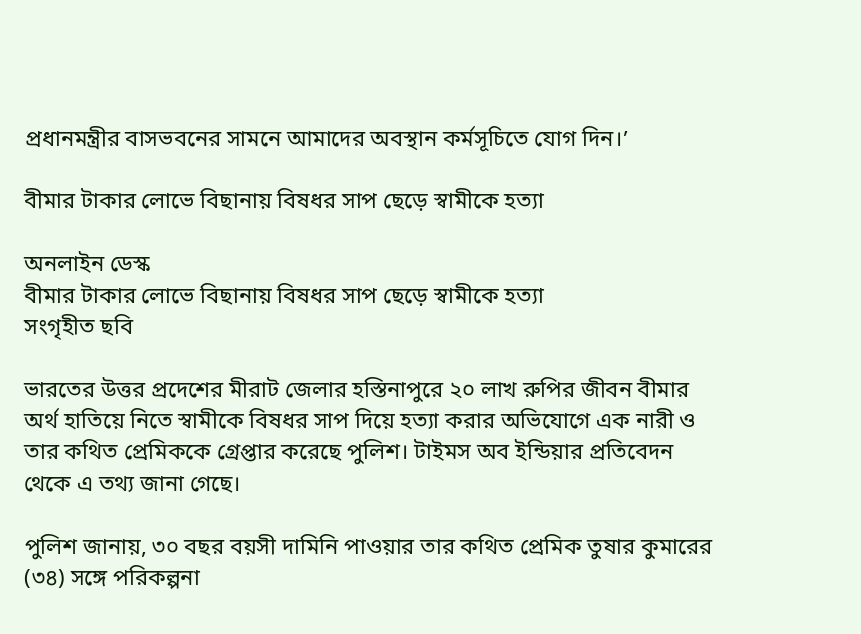প্রধানমন্ত্রীর বাসভবনের সামনে আমাদের অবস্থান কর্মসূচিতে যোগ দিন।’

বীমার টাকার লোভে বিছানায় বিষধর সাপ ছেড়ে স্বামীকে হত্যা

অনলাইন ডেস্ক
বীমার টাকার লোভে বিছানায় বিষধর সাপ ছেড়ে স্বামীকে হত্যা
সংগৃহীত ছবি

ভারতের উত্তর প্রদেশের মীরাট জেলার হস্তিনাপুরে ২০ লাখ রুপির জীবন বীমার অর্থ হাতিয়ে নিতে স্বামীকে বিষধর সাপ দিয়ে হত্যা করার অভিযোগে এক নারী ও তার কথিত প্রেমিককে গ্রেপ্তার করেছে পুলিশ। টাইমস অব ইন্ডিয়ার প্রতিবেদন থেকে এ তথ্য জানা গেছে।

পুলিশ জানায়, ৩০ বছর বয়সী দামিনি পাওয়ার তার কথিত প্রেমিক তুষার কুমারের (৩৪) সঙ্গে পরিকল্পনা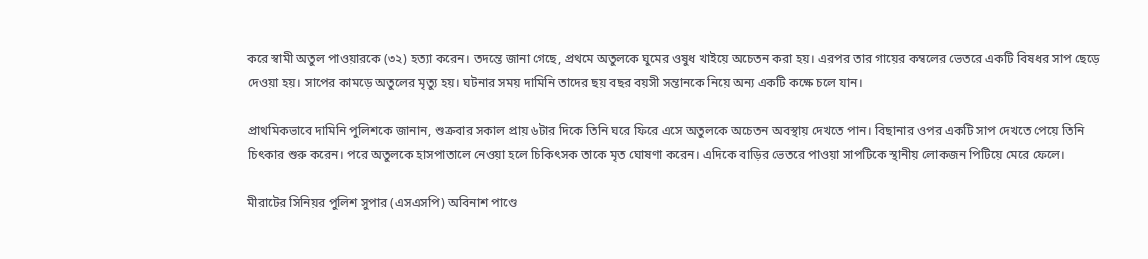করে স্বামী অতুল পাওয়ারকে (৩২) হত্যা করেন। তদন্তে জানা গেছে, প্রথমে অতুলকে ঘুমের ওষুধ খাইয়ে অচেতন করা হয়। এরপর তার গায়ের কম্বলের ভেতরে একটি বিষধর সাপ ছেড়ে দেওয়া হয়। সাপের কামড়ে অতুলের মৃত্যু হয়। ঘটনার সময় দামিনি তাদের ছয় বছর বয়সী সন্তানকে নিয়ে অন্য একটি কক্ষে চলে যান।

প্রাথমিকভাবে দামিনি পুলিশকে জানান, শুক্রবার সকাল প্রায় ৬টার দিকে তিনি ঘরে ফিরে এসে অতুলকে অচেতন অবস্থায় দেখতে পান। বিছানার ওপর একটি সাপ দেখতে পেয়ে তিনি চিৎকার শুরু করেন। পরে অতুলকে হাসপাতালে নেওয়া হলে চিকিৎসক তাকে মৃত ঘোষণা করেন। এদিকে বাড়ির ভেতরে পাওয়া সাপটিকে স্থানীয় লোকজন পিটিয়ে মেরে ফেলে।

মীরাটের সিনিয়র পুলিশ সুপার (এসএসপি) অবিনাশ পাণ্ডে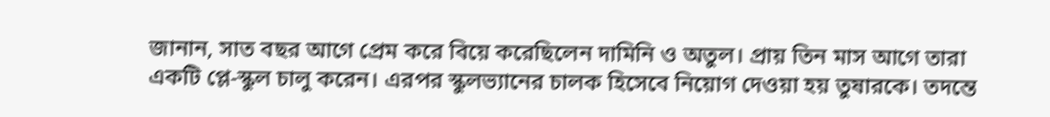জানান, সাত বছর আগে প্রেম করে বিয়ে করেছিলেন দামিনি ও অতুল। প্রায় তিন মাস আগে তারা একটি প্লে-স্কুল চালু করেন। এরপর স্কুলভ্যানের চালক হিসেবে নিয়োগ দেওয়া হয় তুষারকে। তদন্তে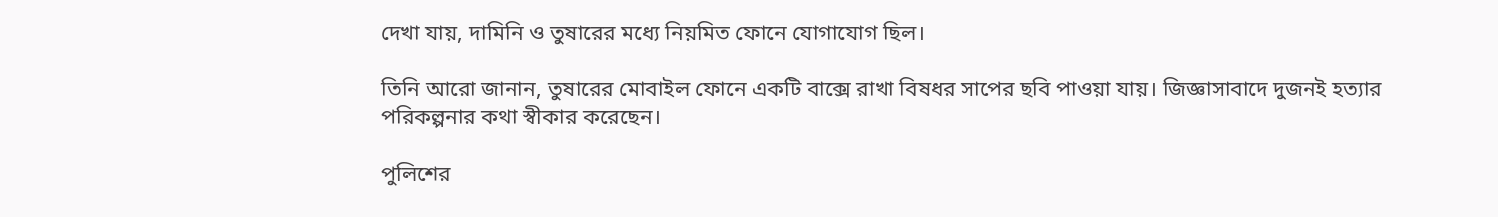দেখা যায়, দামিনি ও তুষারের মধ্যে নিয়মিত ফোনে যোগাযোগ ছিল।

তিনি আরো জানান, তুষারের মোবাইল ফোনে একটি বাক্সে রাখা বিষধর সাপের ছবি পাওয়া যায়। জিজ্ঞাসাবাদে দুজনই হত্যার পরিকল্পনার কথা স্বীকার করেছেন।

পুলিশের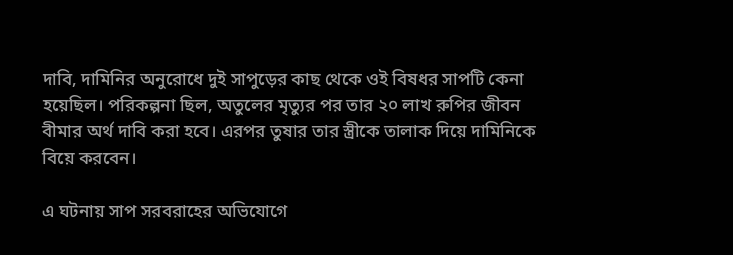দাবি, দামিনির অনুরোধে দুই সাপুড়ের কাছ থেকে ওই বিষধর সাপটি কেনা হয়েছিল। পরিকল্পনা ছিল, অতুলের মৃত্যুর পর তার ২০ লাখ রুপির জীবন বীমার অর্থ দাবি করা হবে। এরপর তুষার তার স্ত্রীকে তালাক দিয়ে দামিনিকে বিয়ে করবেন।

এ ঘটনায় সাপ সরবরাহের অভিযোগে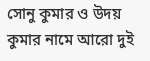সোনু কুমার ও উদয় কুমার নামে আরো দুই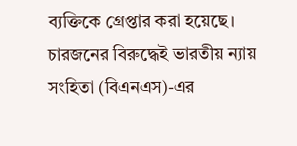ব্যক্তিকে গ্রেপ্তার করা হয়েছে। চারজনের বিরুদ্ধেই ভারতীয় ন্যায় সংহিতা (বিএনএস)-এর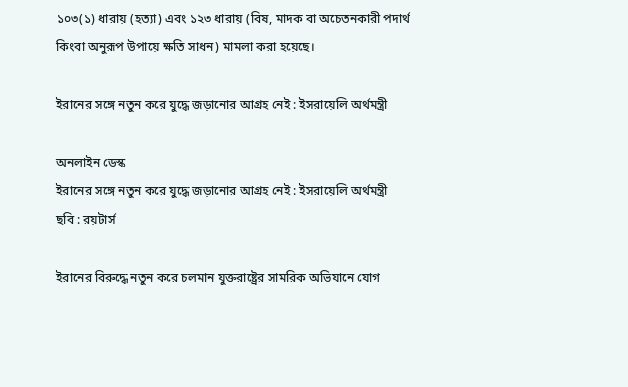১০৩(১) ধারায় (হত্যা) এবং ১২৩ ধারায় (বিষ, মাদক বা অচেতনকারী পদার্থ কিংবা অনুরূপ উপায়ে ক্ষতি সাধন) মামলা করা হয়েছে।

ইরানের সঙ্গে নতুন করে যুদ্ধে জড়ানোর আগ্রহ নেই : ইসরায়েলি অর্থমন্ত্রী

অনলাইন ডেস্ক
ইরানের সঙ্গে নতুন করে যুদ্ধে জড়ানোর আগ্রহ নেই : ইসরায়েলি অর্থমন্ত্রী
ছবি : রয়টার্স

ইরানের বিরুদ্ধে নতুন করে চলমান যুক্তরাষ্ট্রের সামরিক অভিযানে যোগ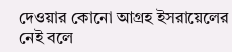দেওয়ার কোনো আগ্রহ ইসরায়েলের নেই বলে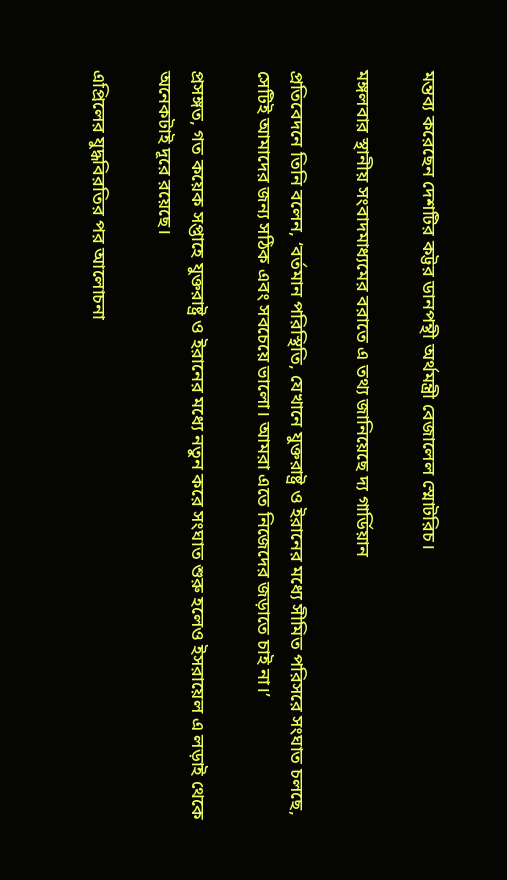মন্তব্য করেছেন দেশটির কট্টর ডানপন্থী অর্থমন্ত্রী বেজালেল স্মোটরিচ।

মঙ্গলবার স্থানীয় সংবাদমাধ্যমের বরাতে এ তথ্য জানিয়েছে দ্য গার্ডিয়ান

প্রতিবেদনে তিনি বলেন, ‘বর্তমান পরিস্থিতি, যেখানে যুক্তরাষ্ট্র ও ইরানের মধ্যে সীমিত পরিসরে সংঘাত চলছে, সেটিই আমাদের জন্য সঠিক এবং সবচেয়ে ভালো। আমরা এতে নিজেদের জড়াতে চাই না।’

প্রসঙ্গত, গত কয়েক সপ্তাহে যুক্তরাষ্ট্র ও ইরানের মধ্যে নতুন করে সংঘাত শুরু হলেও ইসরায়েল এ লড়াই থেকে অনেকটাই দূরে রয়েছে।

এপ্রিলের যুদ্ধবিরতির পর আলোচনা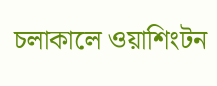চলাকালে ওয়াশিংটন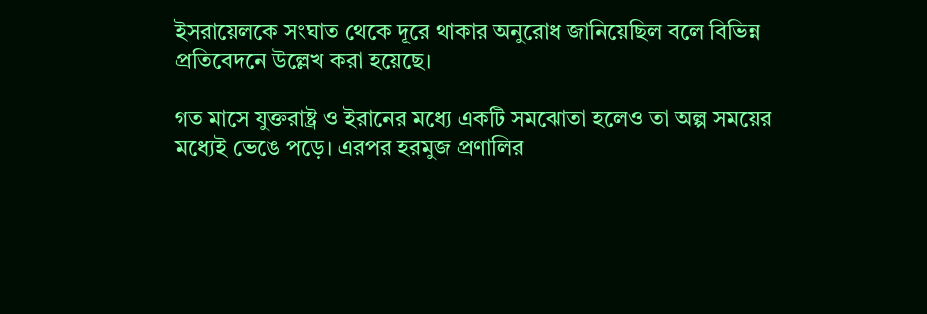ইসরায়েলকে সংঘাত থেকে দূরে থাকার অনুরোধ জানিয়েছিল বলে বিভিন্ন প্রতিবেদনে উল্লেখ করা হয়েছে।

গত মাসে যুক্তরাষ্ট্র ও ইরানের মধ্যে একটি সমঝোতা হলেও তা অল্প সময়ের মধ্যেই ভেঙে পড়ে। এরপর হরমুজ প্রণালির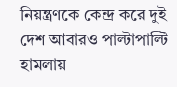নিয়ন্ত্রণকে কেন্দ্র করে দুই দেশ আবারও পাল্টাপাল্টি হামলায়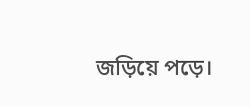জড়িয়ে পড়ে।